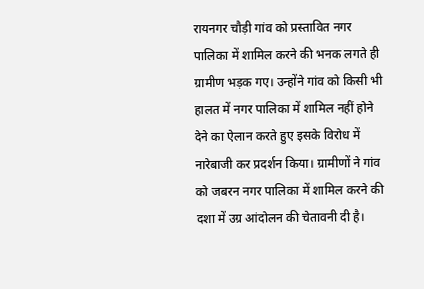रायनगर चौड़ी गांव को प्रस्तावित नगर पालिका में शामिल करने की भनक लगते ही ग्रामीण भड़क गए। उन्होंने गांव को किसी भी हालत में नगर पालिका में शामिल नहीं होने देने का ऐलान करते हुए इसके विरोध में नारेबाजी कर प्रदर्शन किया। ग्रामीणों ने गांव को जबरन नगर पालिका में शामिल करने की दशा में उग्र आंदोलन की चेतावनी दी है।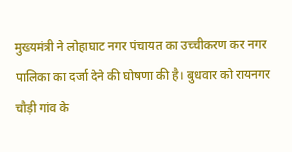मुख्यमंत्री ने लोहाघाट नगर पंचायत का उच्चीकरण कर नगर पालिका का दर्जा देने की घोषणा की है। बुधवार को रायनगर चौड़ी गांव के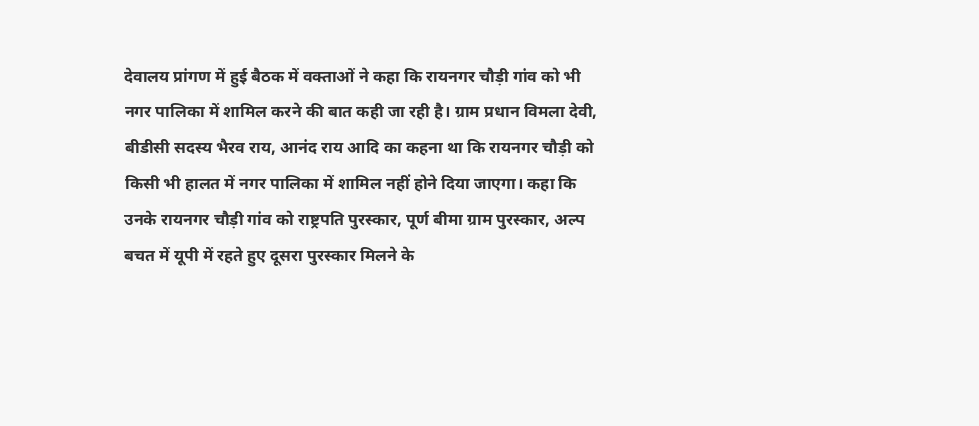देवालय प्रांगण में हुई बैठक में वक्ताओं ने कहा कि रायनगर चौड़ी गांव को भी नगर पालिका में शामिल करने की बात कही जा रही है। ग्राम प्रधान विमला देवी, बीडीसी सदस्य भैरव राय, आनंद राय आदि का कहना था कि रायनगर चौड़ी को किसी भी हालत में नगर पालिका में शामिल नहीं होने दिया जाएगा। कहा कि उनके रायनगर चौड़ी गांव को राष्ट्रपति पुरस्कार, पूर्ण बीमा ग्राम पुरस्कार, अल्प बचत में यूपी में रहते हुए दूसरा पुरस्कार मिलने के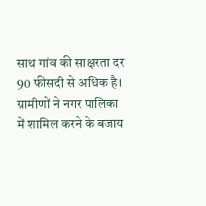साथ गांव की साक्षरता दर 90 फीसदी से अधिक है।
ग्रामीणों ने नगर पालिका में शामिल करने के बजाय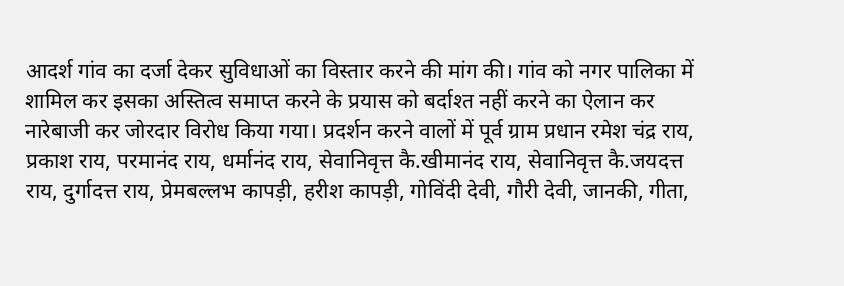आदर्श गांव का दर्जा देकर सुविधाओं का विस्तार करने की मांग की। गांव को नगर पालिका में शामिल कर इसका अस्तित्व समाप्त करने के प्रयास को बर्दाश्त नहीं करने का ऐलान कर नारेबाजी कर जोरदार विरोध किया गया। प्रदर्शन करने वालों में पूर्व ग्राम प्रधान रमेश चंद्र राय, प्रकाश राय, परमानंद राय, धर्मानंद राय, सेवानिवृत्त कै.खीमानंद राय, सेवानिवृत्त कै.जयदत्त राय, दुर्गादत्त राय, प्रेमबल्लभ कापड़ी, हरीश कापड़ी, गोविंदी देवी, गौरी देवी, जानकी, गीता,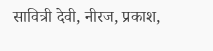सावित्री देवी, नीरज, प्रकाश,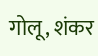गोलू, शंकर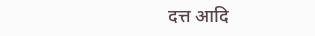दत्त आदि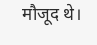मौजूद थे।